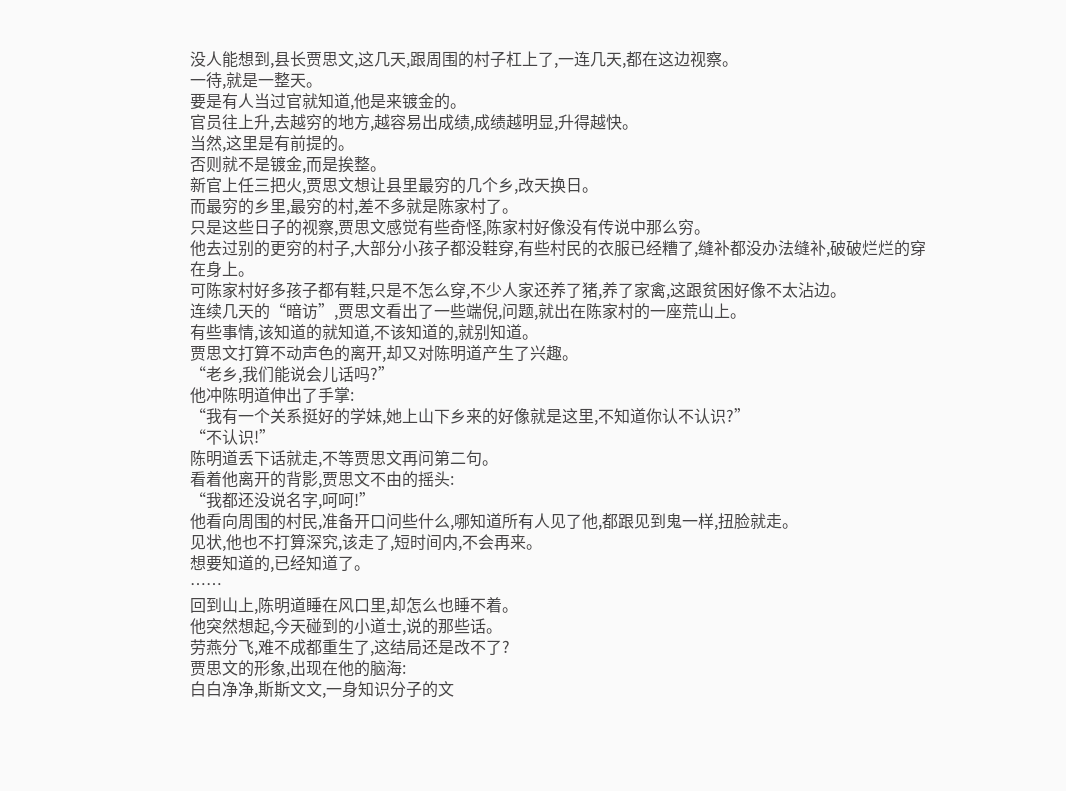没人能想到,县长贾思文,这几天,跟周围的村子杠上了,一连几天,都在这边视察。
一待,就是一整天。
要是有人当过官就知道,他是来镀金的。
官员往上升,去越穷的地方,越容易出成绩,成绩越明显,升得越快。
当然,这里是有前提的。
否则就不是镀金,而是挨整。
新官上任三把火,贾思文想让县里最穷的几个乡,改天换日。
而最穷的乡里,最穷的村,差不多就是陈家村了。
只是这些日子的视察,贾思文感觉有些奇怪,陈家村好像没有传说中那么穷。
他去过别的更穷的村子,大部分小孩子都没鞋穿,有些村民的衣服已经糟了,缝补都没办法缝补,破破烂烂的穿在身上。
可陈家村好多孩子都有鞋,只是不怎么穿,不少人家还养了猪,养了家禽,这跟贫困好像不太沾边。
连续几天的“暗访”,贾思文看出了一些端倪,问题,就出在陈家村的一座荒山上。
有些事情,该知道的就知道,不该知道的,就别知道。
贾思文打算不动声色的离开,却又对陈明道产生了兴趣。
“老乡,我们能说会儿话吗?”
他冲陈明道伸出了手掌:
“我有一个关系挺好的学妹,她上山下乡来的好像就是这里,不知道你认不认识?”
“不认识!”
陈明道丢下话就走,不等贾思文再问第二句。
看着他离开的背影,贾思文不由的摇头:
“我都还没说名字,呵呵!”
他看向周围的村民,准备开口问些什么,哪知道所有人见了他,都跟见到鬼一样,扭脸就走。
见状,他也不打算深究,该走了,短时间内,不会再来。
想要知道的,已经知道了。
……
回到山上,陈明道睡在风口里,却怎么也睡不着。
他突然想起,今天碰到的小道士,说的那些话。
劳燕分飞,难不成都重生了,这结局还是改不了?
贾思文的形象,出现在他的脑海:
白白净净,斯斯文文,一身知识分子的文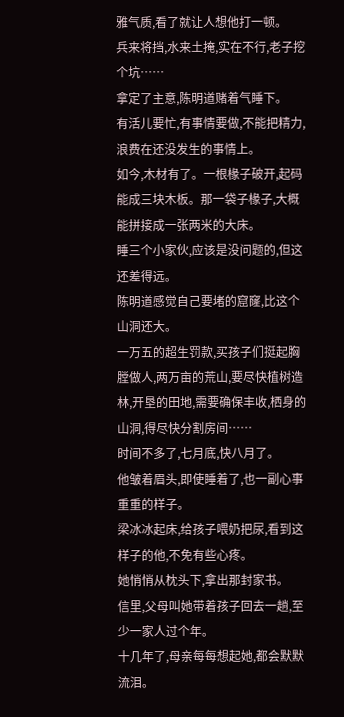雅气质,看了就让人想他打一顿。
兵来将挡,水来土掩,实在不行,老子挖个坑……
拿定了主意,陈明道赌着气睡下。
有活儿要忙,有事情要做,不能把精力,浪费在还没发生的事情上。
如今,木材有了。一根椽子破开,起码能成三块木板。那一袋子椽子,大概能拼接成一张两米的大床。
睡三个小家伙,应该是没问题的,但这还差得远。
陈明道感觉自己要堵的窟窿,比这个山洞还大。
一万五的超生罚款,买孩子们挺起胸膛做人,两万亩的荒山,要尽快植树造林,开垦的田地,需要确保丰收,栖身的山洞,得尽快分割房间……
时间不多了,七月底,快八月了。
他皱着眉头,即使睡着了,也一副心事重重的样子。
梁冰冰起床,给孩子喂奶把尿,看到这样子的他,不免有些心疼。
她悄悄从枕头下,拿出那封家书。
信里,父母叫她带着孩子回去一趟,至少一家人过个年。
十几年了,母亲每每想起她,都会默默流泪。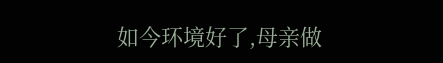如今环境好了,母亲做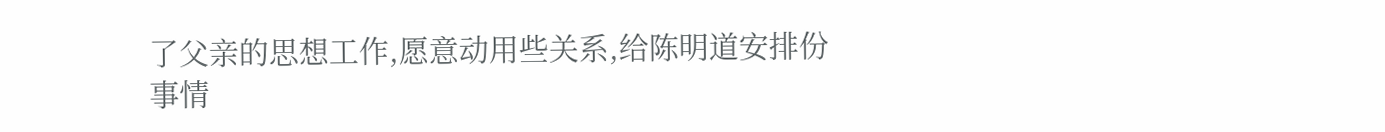了父亲的思想工作,愿意动用些关系,给陈明道安排份事情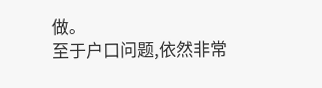做。
至于户口问题,依然非常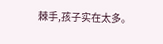棘手,孩子实在太多。